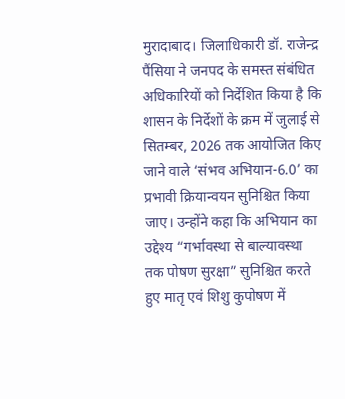मुरादाबाद। जिलाधिकारी डॉ. राजेन्द्र पैंसिया ने जनपद के समस्त संबंधित अधिकारियों को निर्देशित किया है कि शासन के निर्देशों के क्रम में जुलाई से सितम्बर, 2026 तक आयोजित किए जाने वाले ‘संभव अभियान-6.0’ का प्रभावी क्रियान्वयन सुनिश्चित किया जाए। उन्होंने कहा कि अभियान का उद्देश्य “गर्भावस्था से बाल्यावस्था तक पोषण सुरक्षा” सुनिश्चित करते हुए मातृ एवं शिशु कुपोषण में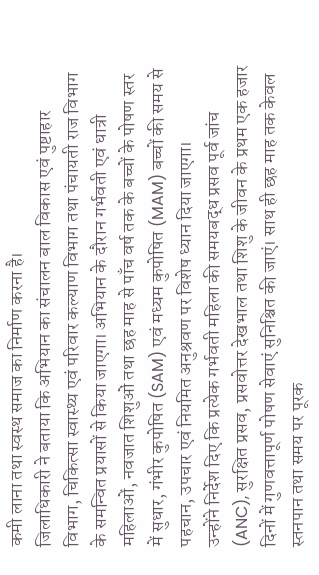कमी लाना तथा स्वस्थ समाज का निर्माण करना है।
जिलाधिकारी ने बताया कि अभियान का संचालन बाल विकास एवं पुष्टाहार विभाग, चिकित्सा स्वास्थ्य एवं परिवार कल्याण विभाग तथा पंचायती राज विभाग के समन्वित प्रयासों से किया जाएगा। अभियान के दौरान गर्भवती एवं धात्री महिलाओं, नवजात शिशुओं तथा छह माह से पाँच वर्ष तक के बच्चों के पोषण स्तर में सुधार, गंभीर कुपोषित (SAM) एवं मध्यम कुपोषित (MAM) बच्चों की समय से पहचान, उपचार एवं नियमित अनुश्रवण पर विशेष ध्यान दिया जाएगा।
उन्होंने निर्देश दिए कि प्रत्येक गर्भवती महिला की समयबद्ध प्रसव पूर्व जांच (ANC), सुरक्षित प्रसव, प्रसवोत्तर देखभाल तथा शिशु के जीवन के प्रथम एक हजार दिनों में गुणवत्तापूर्ण पोषण सेवाएं सुनिश्चित की जाएं। साथ ही छह माह तक केवल स्तनपान तथा समय पर पूरक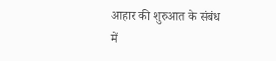आहार की शुरुआत के संबंध में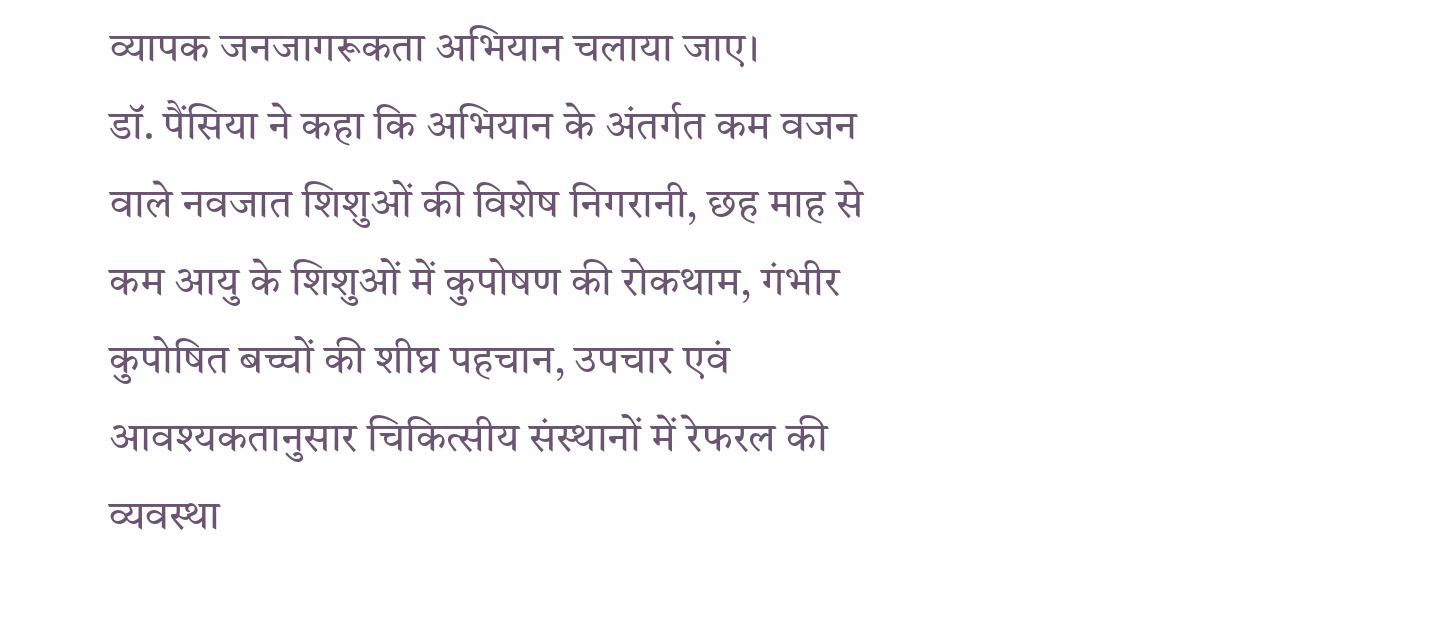व्यापक जनजागरूकता अभियान चलाया जाए।
डॉ. पैंसिया ने कहा कि अभियान के अंतर्गत कम वजन वाले नवजात शिशुओं की विशेष निगरानी, छह माह से कम आयु के शिशुओं में कुपोषण की रोकथाम, गंभीर कुपोषित बच्चों की शीघ्र पहचान, उपचार एवं आवश्यकतानुसार चिकित्सीय संस्थानों में रेफरल की व्यवस्था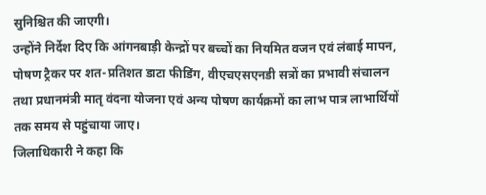सुनिश्चित की जाएगी।
उन्होंने निर्देश दिए कि आंगनबाड़ी केन्द्रों पर बच्चों का नियमित वजन एवं लंबाई मापन, पोषण ट्रैकर पर शत-प्रतिशत डाटा फीडिंग, वीएचएसएनडी सत्रों का प्रभावी संचालन तथा प्रधानमंत्री मातृ वंदना योजना एवं अन्य पोषण कार्यक्रमों का लाभ पात्र लाभार्थियों तक समय से पहुंचाया जाए।
जिलाधिकारी ने कहा कि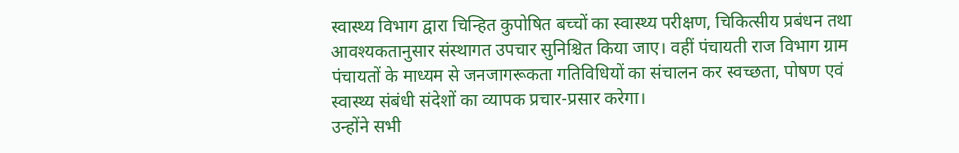स्वास्थ्य विभाग द्वारा चिन्हित कुपोषित बच्चों का स्वास्थ्य परीक्षण, चिकित्सीय प्रबंधन तथा आवश्यकतानुसार संस्थागत उपचार सुनिश्चित किया जाए। वहीं पंचायती राज विभाग ग्राम पंचायतों के माध्यम से जनजागरूकता गतिविधियों का संचालन कर स्वच्छता, पोषण एवं स्वास्थ्य संबंधी संदेशों का व्यापक प्रचार-प्रसार करेगा।
उन्होंने सभी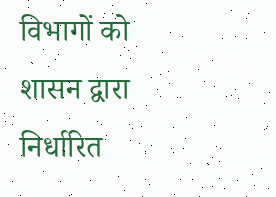विभागों को शासन द्वारा निर्धारित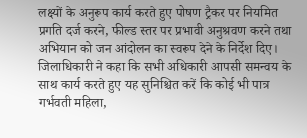लक्ष्यों के अनुरूप कार्य करते हुए पोषण ट्रैकर पर नियमित प्रगति दर्ज करने, फील्ड स्तर पर प्रभावी अनुश्रवण करने तथा अभियान को जन आंदोलन का स्वरूप देने के निर्देश दिए।
जिलाधिकारी ने कहा कि सभी अधिकारी आपसी समन्वय के साथ कार्य करते हुए यह सुनिश्चित करें कि कोई भी पात्र गर्भवती महिला,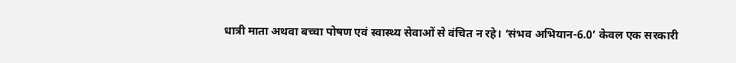धात्री माता अथवा बच्चा पोषण एवं स्वास्थ्य सेवाओं से वंचित न रहे। ‘संभव अभियान-6.0’ केवल एक सरकारी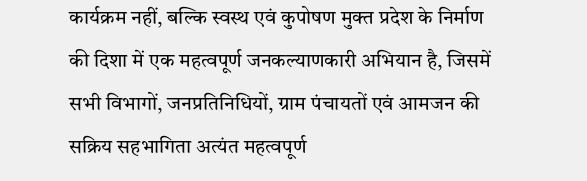कार्यक्रम नहीं, बल्कि स्वस्थ एवं कुपोषण मुक्त प्रदेश के निर्माण की दिशा में एक महत्वपूर्ण जनकल्याणकारी अभियान है, जिसमें सभी विभागों, जनप्रतिनिधियों, ग्राम पंचायतों एवं आमजन की सक्रिय सहभागिता अत्यंत महत्वपूर्ण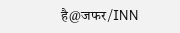है@जफर/INN